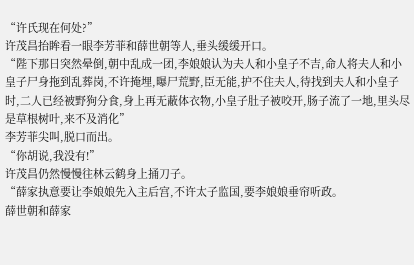“许氏现在何处?”
许茂昌抬眸看一眼李芳菲和薛世朝等人,垂头缓缓开口。
“陛下那日突然晕倒,朝中乱成一团,李娘娘认为夫人和小皇子不吉,命人将夫人和小皇子尸身拖到乱葬岗,不许掩埋,曝尸荒野,臣无能,护不住夫人,待找到夫人和小皇子时,二人已经被野狗分食,身上再无蔽体衣物,小皇子肚子被咬开,肠子流了一地,里头尽是草根树叶,来不及消化”
李芳菲尖叫,脱口而出。
“你胡说,我没有!”
许茂昌仍然慢慢往林云鹤身上捅刀子。
“薛家执意要让李娘娘先入主后宫,不许太子监国,要李娘娘垂帘听政。
薛世朝和薛家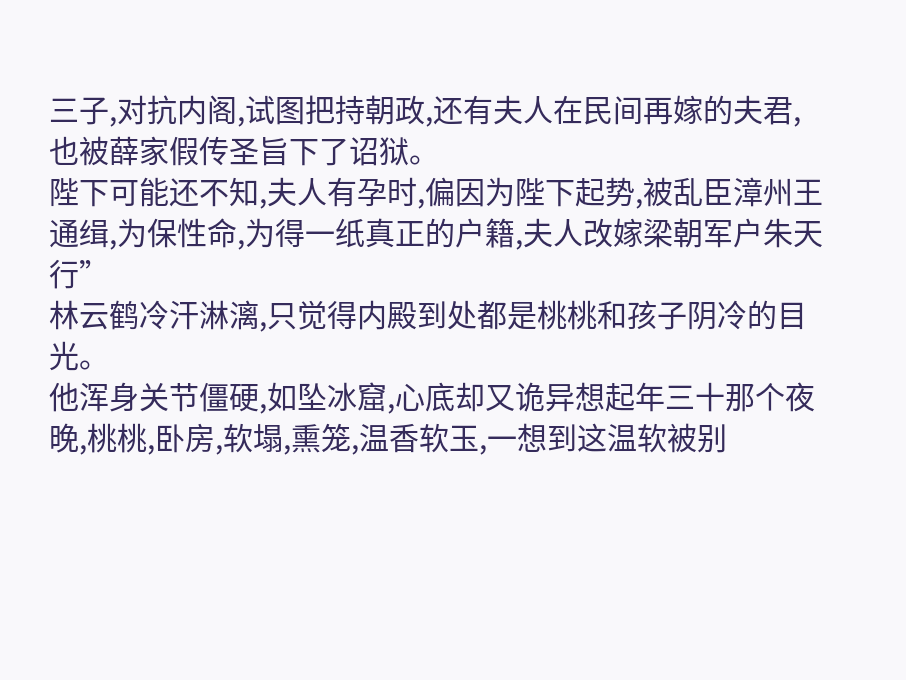三子,对抗内阁,试图把持朝政,还有夫人在民间再嫁的夫君,也被薛家假传圣旨下了诏狱。
陛下可能还不知,夫人有孕时,偏因为陛下起势,被乱臣漳州王通缉,为保性命,为得一纸真正的户籍,夫人改嫁梁朝军户朱天行”
林云鹤冷汗淋漓,只觉得内殿到处都是桃桃和孩子阴冷的目光。
他浑身关节僵硬,如坠冰窟,心底却又诡异想起年三十那个夜晚,桃桃,卧房,软塌,熏笼,温香软玉,一想到这温软被别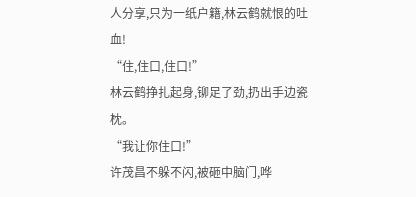人分享,只为一纸户籍,林云鹤就恨的吐血!
“住,住口,住口!”
林云鹤挣扎起身,铆足了劲,扔出手边瓷枕。
“我让你住口!”
许茂昌不躲不闪,被砸中脑门,哗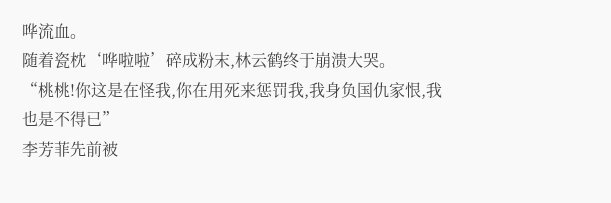哗流血。
随着瓷枕‘哗啦啦’碎成粉末,林云鹤终于崩溃大哭。
“桃桃!你这是在怪我,你在用死来惩罚我,我身负国仇家恨,我也是不得已”
李芳菲先前被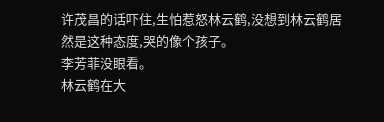许茂昌的话吓住,生怕惹怒林云鹤,没想到林云鹤居然是这种态度,哭的像个孩子。
李芳菲没眼看。
林云鹤在大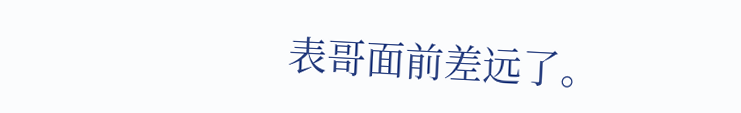表哥面前差远了。